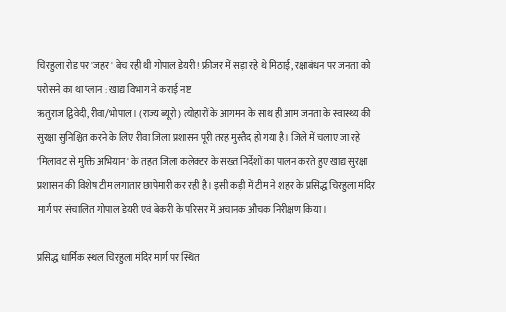चिरहुला रोड पर 'जहर' बेच रही थी गोपाल डेयरी! फ्रीजर में सड़ा रहे थे मिठाई, रक्षाबंधन पर जनता को परोसने का था प्लान : खाद्य विभाग ने कराई नष्ट
ऋतुराज द्विवेदी,रीवा/भोपाल। (राज्य ब्यूरो) त्योहारों के आगमन के साथ ही आम जनता के स्वास्थ्य की सुरक्षा सुनिश्चित करने के लिए रीवा जिला प्रशासन पूरी तरह मुस्तैद हो गया है। जिले में चलाए जा रहे 'मिलावट से मुक्ति अभियान' के तहत जिला कलेक्टर के सख्त निर्देशों का पालन करते हुए खाद्य सुरक्षा प्रशासन की विशेष टीम लगातार छापेमारी कर रही है। इसी कड़ी में टीम ने शहर के प्रसिद्ध चिरहुला मंदिर मार्ग पर संचालित गोपाल डेयरी एवं बेकरी के परिसर में अचानक औचक निरीक्षण किया।

प्रसिद्ध धार्मिक स्थल चिरहुला मंदिर मार्ग पर स्थित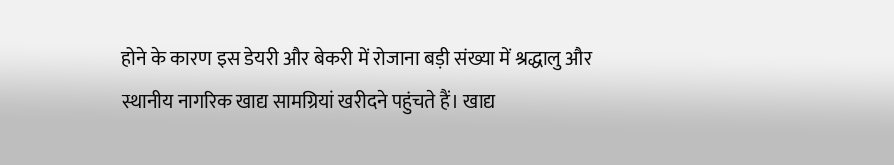होने के कारण इस डेयरी और बेकरी में रोजाना बड़ी संख्या में श्रद्धालु और स्थानीय नागरिक खाद्य सामग्रियां खरीदने पहुंचते हैं। खाद्य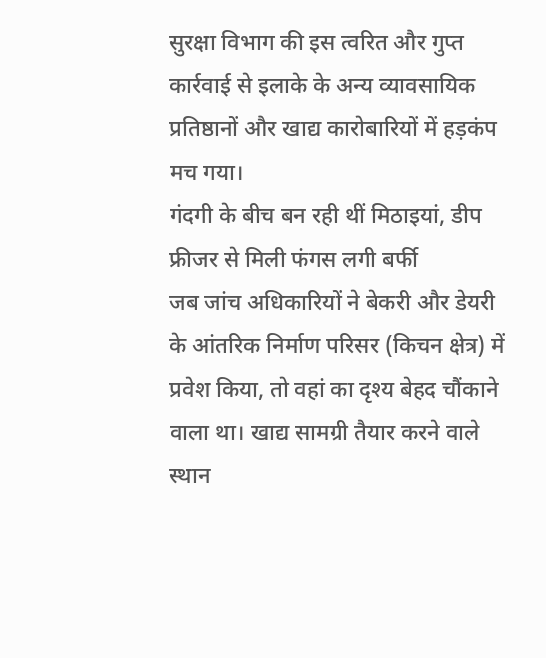सुरक्षा विभाग की इस त्वरित और गुप्त कार्रवाई से इलाके के अन्य व्यावसायिक प्रतिष्ठानों और खाद्य कारोबारियों में हड़कंप मच गया।
गंदगी के बीच बन रही थीं मिठाइयां, डीप फ्रीजर से मिली फंगस लगी बर्फी
जब जांच अधिकारियों ने बेकरी और डेयरी के आंतरिक निर्माण परिसर (किचन क्षेत्र) में प्रवेश किया, तो वहां का दृश्य बेहद चौंकाने वाला था। खाद्य सामग्री तैयार करने वाले स्थान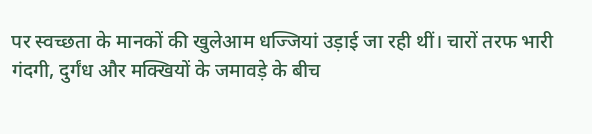पर स्वच्छता के मानकों की खुलेआम धज्जियां उड़ाई जा रही थीं। चारों तरफ भारी गंदगी, दुर्गंध और मक्खियों के जमावड़े के बीच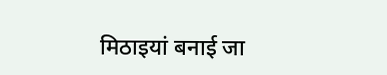मिठाइयां बनाई जा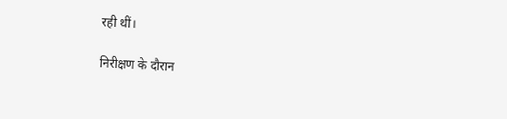रही थीं।

निरीक्षण के दौरान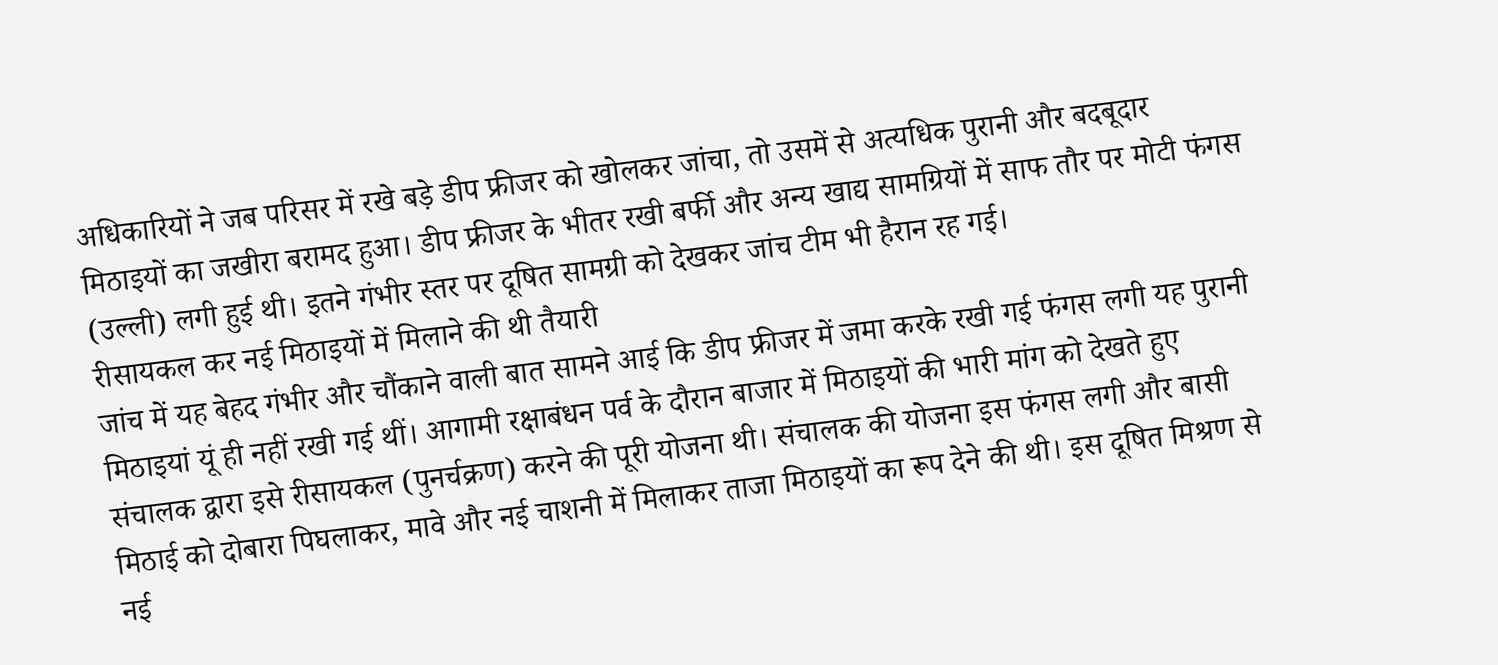अधिकारियों ने जब परिसर में रखे बड़े डीप फ्रीजर को खोलकर जांचा, तो उसमें से अत्यधिक पुरानी और बदबूदार मिठाइयों का जखीरा बरामद हुआ। डीप फ्रीजर के भीतर रखी बर्फी और अन्य खाद्य सामग्रियों में साफ तौर पर मोटी फंगस (उल्ली) लगी हुई थी। इतने गंभीर स्तर पर दूषित सामग्री को देखकर जांच टीम भी हैरान रह गई।
रीसायकल कर नई मिठाइयों में मिलाने की थी तैयारी
जांच में यह बेहद गंभीर और चौंकाने वाली बात सामने आई कि डीप फ्रीजर में जमा करके रखी गई फंगस लगी यह पुरानी मिठाइयां यूं ही नहीं रखी गई थीं। आगामी रक्षाबंधन पर्व के दौरान बाजार में मिठाइयों की भारी मांग को देखते हुए संचालक द्वारा इसे रीसायकल (पुनर्चक्रण) करने की पूरी योजना थी। संचालक की योजना इस फंगस लगी और बासी मिठाई को दोबारा पिघलाकर, मावे और नई चाशनी में मिलाकर ताजा मिठाइयों का रूप देने की थी। इस दूषित मिश्रण से नई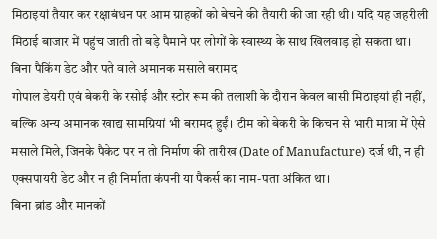मिठाइयां तैयार कर रक्षाबंधन पर आम ग्राहकों को बेचने की तैयारी की जा रही थी। यदि यह जहरीली मिठाई बाजार में पहुंच जाती तो बड़े पैमाने पर लोगों के स्वास्थ्य के साथ खिलवाड़ हो सकता था।
बिना पैकिंग डेट और पते वाले अमानक मसाले बरामद
गोपाल डेयरी एवं बेकरी के रसोई और स्टोर रूम की तलाशी के दौरान केवल बासी मिठाइयां ही नहीं, बल्कि अन्य अमानक खाद्य सामग्रियां भी बरामद हुईं। टीम को बेकरी के किचन से भारी मात्रा में ऐसे मसाले मिले, जिनके पैकेट पर न तो निर्माण की तारीख (Date of Manufacture) दर्ज थी, न ही एक्सपायरी डेट और न ही निर्माता कंपनी या पैकर्स का नाम-पता अंकित था।
बिना ब्रांड और मानकों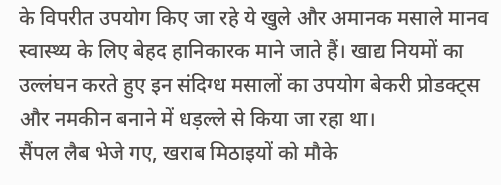के विपरीत उपयोग किए जा रहे ये खुले और अमानक मसाले मानव स्वास्थ्य के लिए बेहद हानिकारक माने जाते हैं। खाद्य नियमों का उल्लंघन करते हुए इन संदिग्ध मसालों का उपयोग बेकरी प्रोडक्ट्स और नमकीन बनाने में धड़ल्ले से किया जा रहा था।
सैंपल लैब भेजे गए, खराब मिठाइयों को मौके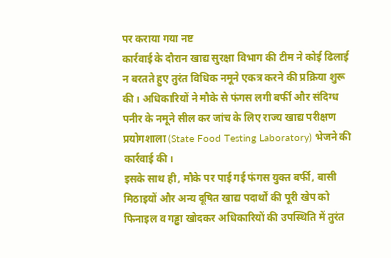पर कराया गया नष्ट
कार्रवाई के दौरान खाद्य सुरक्षा विभाग की टीम ने कोई ढिलाई न बरतते हुए तुरंत विधिक नमूने एकत्र करने की प्रक्रिया शुरू की। अधिकारियों ने मौके से फंगस लगी बर्फी और संदिग्ध पनीर के नमूने सील कर जांच के लिए राज्य खाद्य परीक्षण प्रयोगशाला (State Food Testing Laboratory) भेजने की कार्रवाई की।
इसके साथ ही, मौके पर पाई गई फंगस युक्त बर्फी, बासी मिठाइयों और अन्य दूषित खाद्य पदार्थों की पूरी खेप को फिनाइल व गड्ढा खोदकर अधिकारियों की उपस्थिति में तुरंत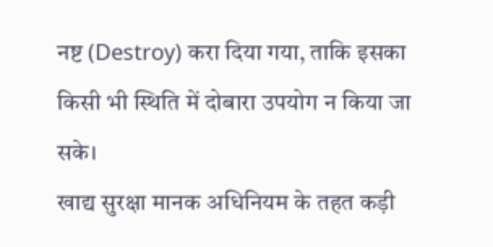नष्ट (Destroy) करा दिया गया, ताकि इसका किसी भी स्थिति में दोबारा उपयोग न किया जा सके।
खाद्य सुरक्षा मानक अधिनियम के तहत कड़ी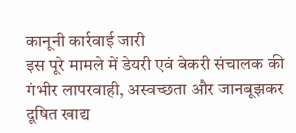कानूनी कार्रवाई जारी
इस पूरे मामले में डेयरी एवं बेकरी संचालक की गंभीर लापरवाही, अस्वच्छता और जानबूझकर दूषित खाद्य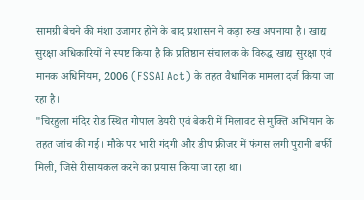सामग्री बेचने की मंशा उजागर होने के बाद प्रशासन ने कड़ा रुख अपनाया है। खाद्य सुरक्षा अधिकारियों ने स्पष्ट किया है कि प्रतिष्ठान संचालक के विरुद्ध खाद्य सुरक्षा एवं मानक अधिनियम, 2006 (FSSAI Act) के तहत वैधानिक मामला दर्ज किया जा रहा है।
"चिरहुला मंदिर रोड स्थित गोपाल डेयरी एवं बेकरी में मिलावट से मुक्ति अभियान के तहत जांच की गई। मौके पर भारी गंदगी और डीप फ्रीजर में फंगस लगी पुरानी बर्फी मिली, जिसे रीसायकल करने का प्रयास किया जा रहा था।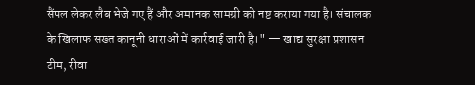सैंपल लेकर लैब भेजे गए हैं और अमानक सामग्री को नष्ट कराया गया है। संचालक के खिलाफ सख्त कानूनी धाराओं में कार्रवाई जारी है।" — खाद्य सुरक्षा प्रशासन टीम, रीवा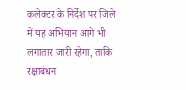कलेक्टर के निर्देश पर जिले में यह अभियान आगे भी लगातार जारी रहेगा, ताकि रक्षाबंधन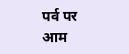पर्व पर आम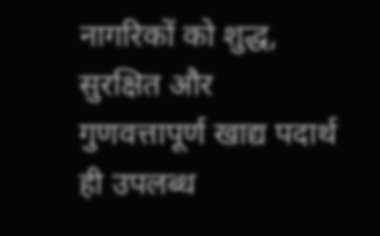नागरिकों को शुद्ध, सुरक्षित और गुणवत्तापूर्ण खाद्य पदार्थ ही उपलब्ध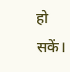हो सकें।